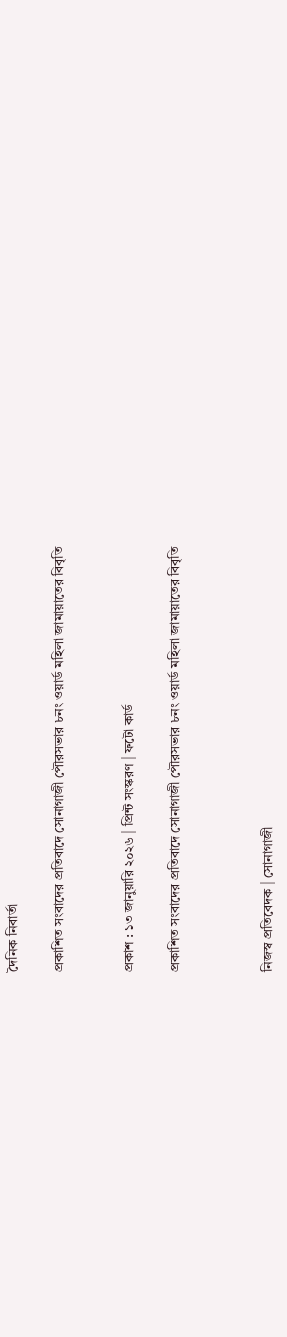দৈনিক নিবার্তা

প্রকাশিত সংবাদের প্রতিবাদে সোনাগাজী পৌরসভার ৮নং ওয়ার্ড মহিলা জামায়াতের বিবৃতি


প্রকাশ : ১৩ জানুয়ারি ২০২৬ | প্রিন্ট সংস্করণ | ফটো কার্ড

প্রকাশিত সংবাদের প্রতিবাদে সোনাগাজী পৌরসভার ৮নং ওয়ার্ড মহিলা জামায়াতের বিবৃতি



নিজস্ব প্রতিবেদক | সোনাগাজী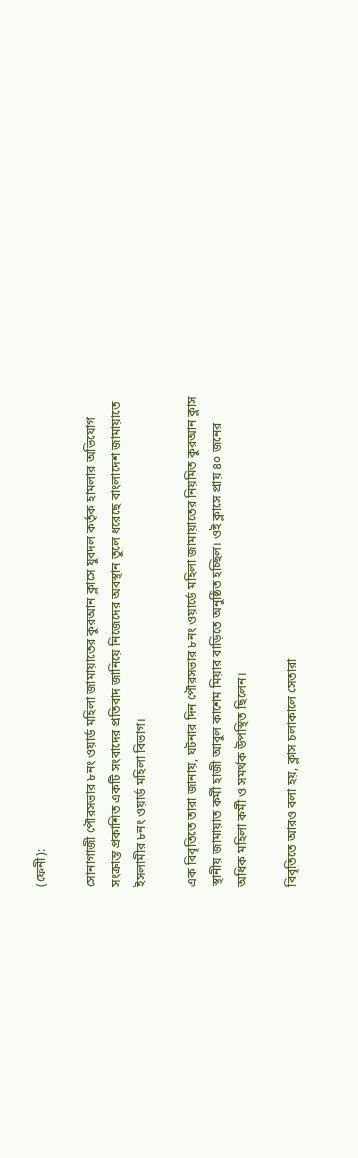(ফেনী):

সোনাগাজী পৌরসভার ৮নং ওয়ার্ড মহিলা জামায়াতের কুরআন ক্লাসে যুবদল কর্তৃক হামলার অভিযোগ সংক্রান্ত প্রকাশিত একটি সংবাদের প্রতিবাদ জানিয়ে নিজেদের অবস্থান তুলে ধরেছে বাংলাদেশ জামায়াতে ইসলামীর ৮নং ওয়ার্ড মহিলা বিভাগ।

এক বিবৃতিতে তারা জানায়, ঘটনার দিন পৌরসভার ৮নং ওয়ার্ডে মহিলা জামায়াতের নিয়মিত কুরআন ক্লাস স্থানীয় জামায়াত কর্মী হাজী আবুল কাশেম মিয়ার বাড়িতে অনুষ্ঠিত হচ্ছিল। ওই ক্লাসে প্রায় ৪০ জনের অধিক মহিলা কর্মী ও সমর্থক উপস্থিত ছিলেন।

বিবৃতিতে আরও বলা হয়, ক্লাস চলাকালে সেতারা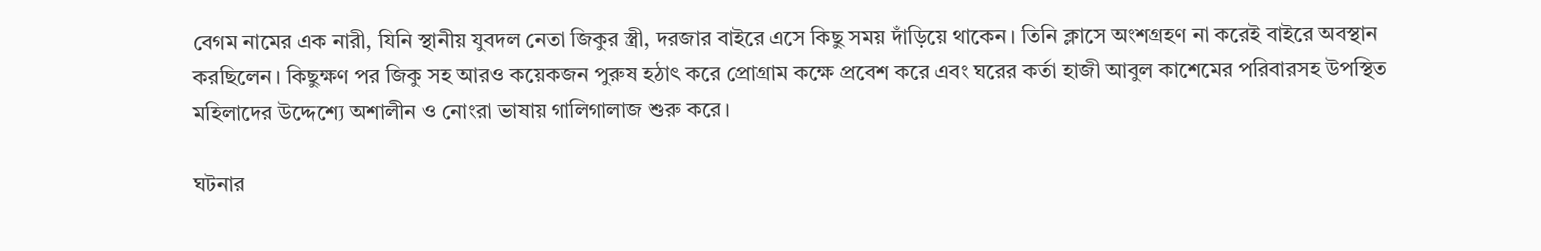বেগম নামের এক নারী, যিনি স্থানীয় যুবদল নেতা জিকুর স্ত্রী, দরজার বাইরে এসে কিছু সময় দাঁড়িয়ে থাকেন। তিনি ক্লাসে অংশগ্রহণ না করেই বাইরে অবস্থান করছিলেন। কিছুক্ষণ পর জিকু সহ আরও কয়েকজন পুরুষ হঠাৎ করে প্রোগ্রাম কক্ষে প্রবেশ করে এবং ঘরের কর্তা হাজী আবুল কাশেমের পরিবারসহ উপস্থিত মহিলাদের উদ্দেশ্যে অশালীন ও নোংরা ভাষায় গালিগালাজ শুরু করে।

ঘটনার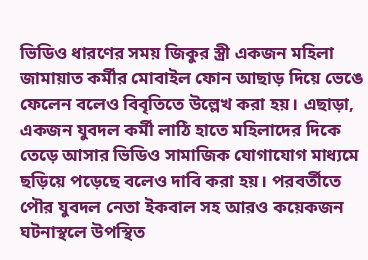ভিডিও ধারণের সময় জিকুর স্ত্রী একজন মহিলা জামায়াত কর্মীর মোবাইল ফোন আছাড় দিয়ে ভেঙে ফেলেন বলেও বিবৃতিতে উল্লেখ করা হয়। এছাড়া, একজন যুবদল কর্মী লাঠি হাতে মহিলাদের দিকে তেড়ে আসার ভিডিও সামাজিক যোগাযোগ মাধ্যমে ছড়িয়ে পড়েছে বলেও দাবি করা হয়। পরবর্তীতে পৌর যুবদল নেতা ইকবাল সহ আরও কয়েকজন ঘটনাস্থলে উপস্থিত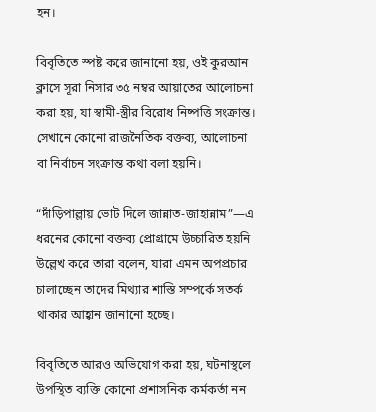হন।

বিবৃতিতে স্পষ্ট করে জানানো হয়, ওই কুরআন ক্লাসে সূরা নিসার ৩৫ নম্বর আয়াতের আলোচনা করা হয়, যা স্বামী-স্ত্রীর বিরোধ নিষ্পত্তি সংক্রান্ত। সেখানে কোনো রাজনৈতিক বক্তব্য, আলোচনা বা নির্বাচন সংক্রান্ত কথা বলা হয়নি।

“দাঁড়িপাল্লায় ভোট দিলে জান্নাত-জাহান্নাম”—এ ধরনের কোনো বক্তব্য প্রোগ্রামে উচ্চারিত হয়নি উল্লেখ করে তারা বলেন, যারা এমন অপপ্রচার চালাচ্ছেন তাদের মিথ্যার শাস্তি সম্পর্কে সতর্ক থাকার আহ্বান জানানো হচ্ছে।

বিবৃতিতে আরও অভিযোগ করা হয়, ঘটনাস্থলে উপস্থিত ব্যক্তি কোনো প্রশাসনিক কর্মকর্তা নন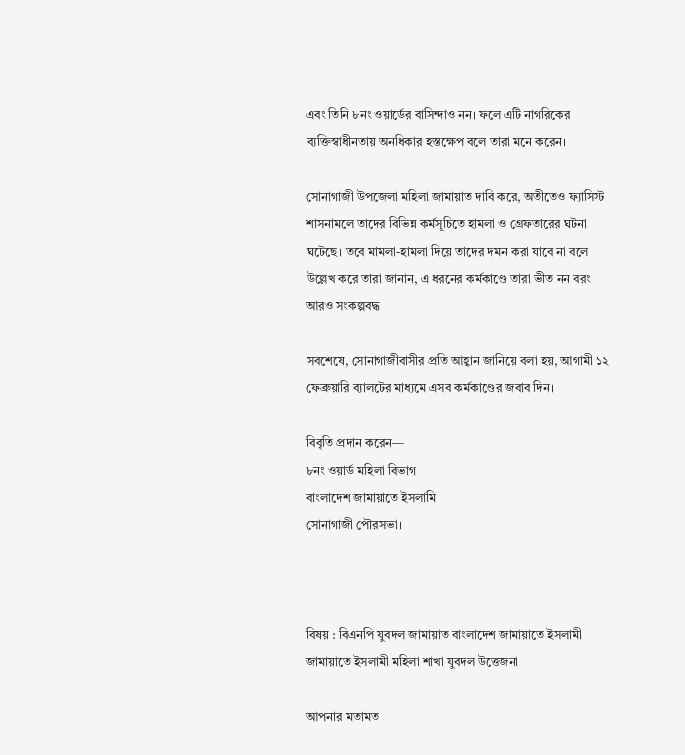এবং তিনি ৮নং ওয়ার্ডের বাসিন্দাও নন। ফলে এটি নাগরিকের ব্যক্তিস্বাধীনতায় অনধিকার হস্তক্ষেপ বলে তারা মনে করেন।

সোনাগাজী উপজেলা মহিলা জামায়াত দাবি করে, অতীতেও ফ্যাসিস্ট শাসনামলে তাদের বিভিন্ন কর্মসূচিতে হামলা ও গ্রেফতারের ঘটনা ঘটেছে। তবে মামলা-হামলা দিয়ে তাদের দমন করা যাবে না বলে উল্লেখ করে তারা জানান, এ ধরনের কর্মকাণ্ডে তারা ভীত নন বরং আরও সংকল্পবদ্ধ

সবশেষে, সোনাগাজীবাসীর প্রতি আহ্বান জানিয়ে বলা হয়, আগামী ১২ ফেব্রুয়ারি ব্যালটের মাধ্যমে এসব কর্মকাণ্ডের জবাব দিন।

বিবৃতি প্রদান করেন—
৮নং ওয়ার্ড মহিলা বিভাগ
বাংলাদেশ জামায়াতে ইসলামি
সোনাগাজী পৌরসভা।



বিষয় : বিএনপি যুবদল জামায়াত বাংলাদেশ জামায়াতে ইসলামী জামায়াতে ইসলামী মহিলা শাখা যুবদল উত্তেজনা

আপনার মতামত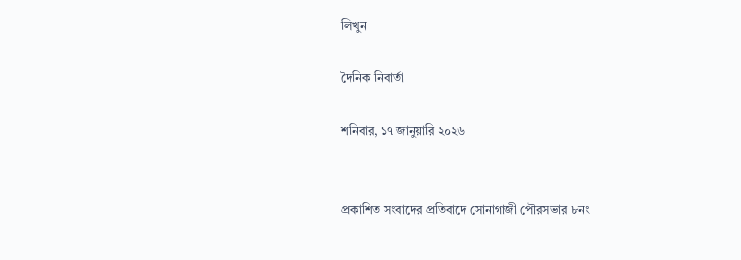লিখুন

দৈনিক নিবার্তা

শনিবার, ১৭ জানুয়ারি ২০২৬


প্রকাশিত সংবাদের প্রতিবাদে সোনাগাজী পৌরসভার ৮নং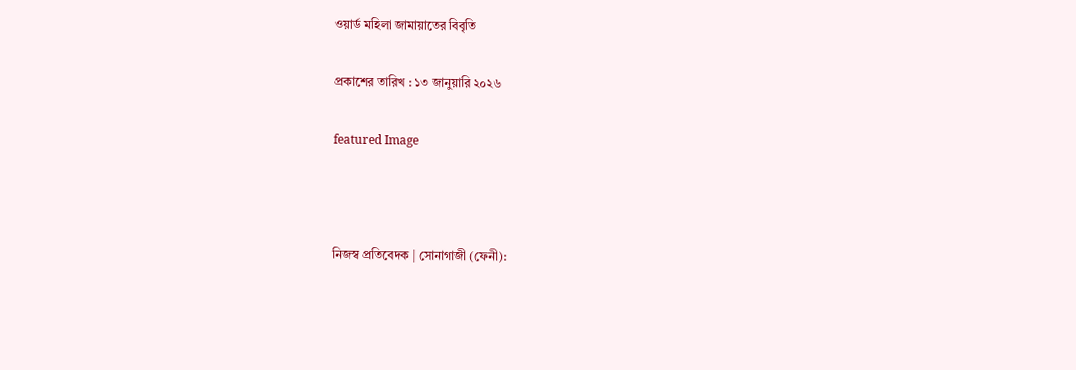ওয়ার্ড মহিলা জামায়াতের বিবৃতি

প্রকাশের তারিখ : ১৩ জানুয়ারি ২০২৬

featured Image



নিজস্ব প্রতিবেদক | সোনাগাজী (ফেনী):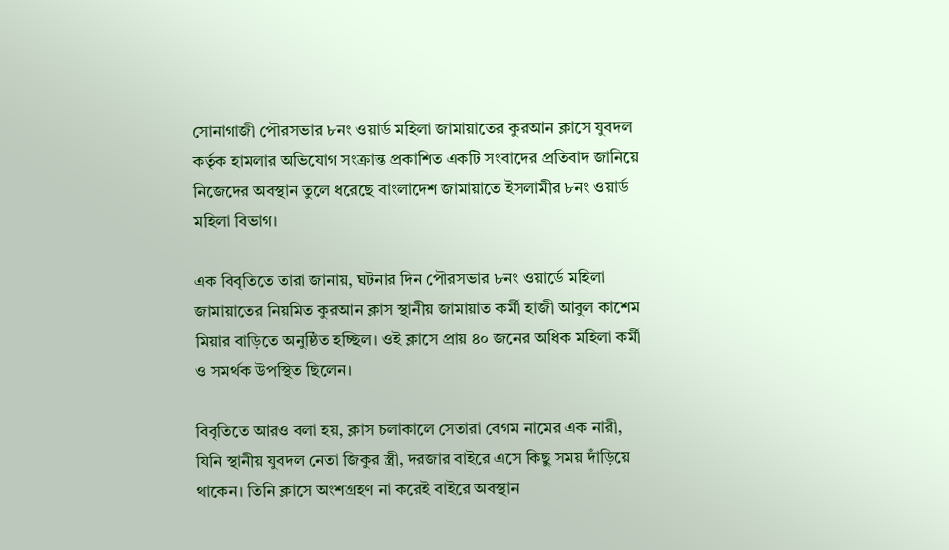সোনাগাজী পৌরসভার ৮নং ওয়ার্ড মহিলা জামায়াতের কুরআন ক্লাসে যুবদল কর্তৃক হামলার অভিযোগ সংক্রান্ত প্রকাশিত একটি সংবাদের প্রতিবাদ জানিয়ে নিজেদের অবস্থান তুলে ধরেছে বাংলাদেশ জামায়াতে ইসলামীর ৮নং ওয়ার্ড মহিলা বিভাগ।

এক বিবৃতিতে তারা জানায়, ঘটনার দিন পৌরসভার ৮নং ওয়ার্ডে মহিলা জামায়াতের নিয়মিত কুরআন ক্লাস স্থানীয় জামায়াত কর্মী হাজী আবুল কাশেম মিয়ার বাড়িতে অনুষ্ঠিত হচ্ছিল। ওই ক্লাসে প্রায় ৪০ জনের অধিক মহিলা কর্মী ও সমর্থক উপস্থিত ছিলেন।

বিবৃতিতে আরও বলা হয়, ক্লাস চলাকালে সেতারা বেগম নামের এক নারী, যিনি স্থানীয় যুবদল নেতা জিকুর স্ত্রী, দরজার বাইরে এসে কিছু সময় দাঁড়িয়ে থাকেন। তিনি ক্লাসে অংশগ্রহণ না করেই বাইরে অবস্থান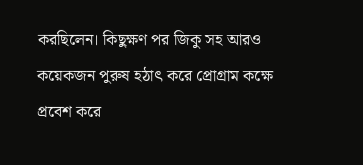করছিলেন। কিছুক্ষণ পর জিকু সহ আরও কয়েকজন পুরুষ হঠাৎ করে প্রোগ্রাম কক্ষে প্রবেশ করে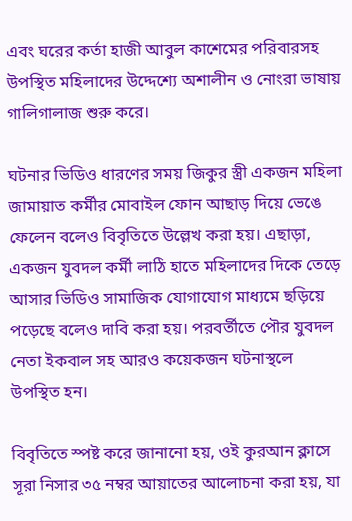এবং ঘরের কর্তা হাজী আবুল কাশেমের পরিবারসহ উপস্থিত মহিলাদের উদ্দেশ্যে অশালীন ও নোংরা ভাষায় গালিগালাজ শুরু করে।

ঘটনার ভিডিও ধারণের সময় জিকুর স্ত্রী একজন মহিলা জামায়াত কর্মীর মোবাইল ফোন আছাড় দিয়ে ভেঙে ফেলেন বলেও বিবৃতিতে উল্লেখ করা হয়। এছাড়া, একজন যুবদল কর্মী লাঠি হাতে মহিলাদের দিকে তেড়ে আসার ভিডিও সামাজিক যোগাযোগ মাধ্যমে ছড়িয়ে পড়েছে বলেও দাবি করা হয়। পরবর্তীতে পৌর যুবদল নেতা ইকবাল সহ আরও কয়েকজন ঘটনাস্থলে উপস্থিত হন।

বিবৃতিতে স্পষ্ট করে জানানো হয়, ওই কুরআন ক্লাসে সূরা নিসার ৩৫ নম্বর আয়াতের আলোচনা করা হয়, যা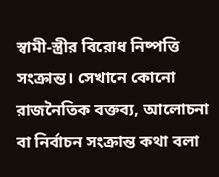স্বামী-স্ত্রীর বিরোধ নিষ্পত্তি সংক্রান্ত। সেখানে কোনো রাজনৈতিক বক্তব্য, আলোচনা বা নির্বাচন সংক্রান্ত কথা বলা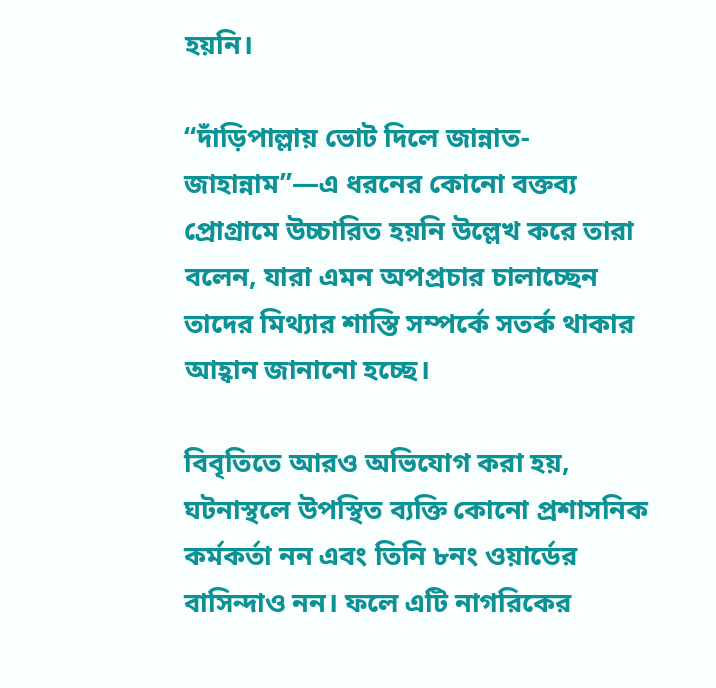হয়নি।

“দাঁড়িপাল্লায় ভোট দিলে জান্নাত-জাহান্নাম”—এ ধরনের কোনো বক্তব্য প্রোগ্রামে উচ্চারিত হয়নি উল্লেখ করে তারা বলেন, যারা এমন অপপ্রচার চালাচ্ছেন তাদের মিথ্যার শাস্তি সম্পর্কে সতর্ক থাকার আহ্বান জানানো হচ্ছে।

বিবৃতিতে আরও অভিযোগ করা হয়, ঘটনাস্থলে উপস্থিত ব্যক্তি কোনো প্রশাসনিক কর্মকর্তা নন এবং তিনি ৮নং ওয়ার্ডের বাসিন্দাও নন। ফলে এটি নাগরিকের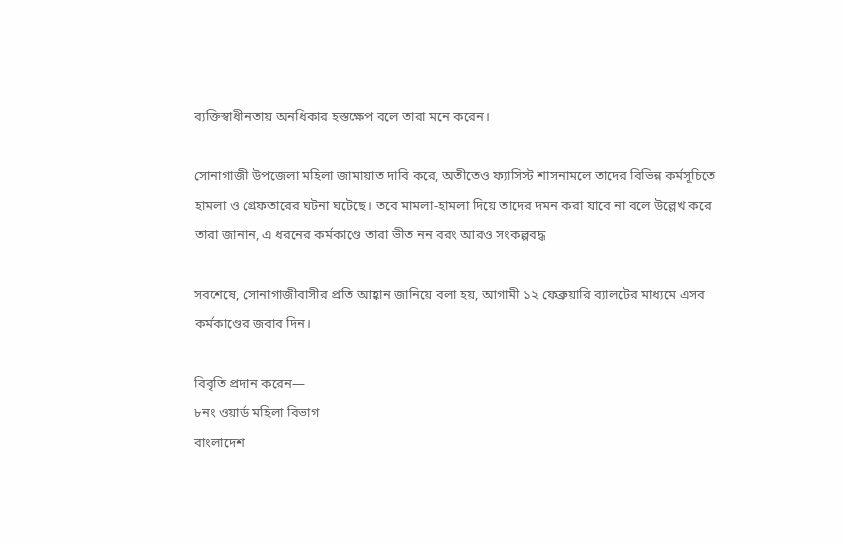ব্যক্তিস্বাধীনতায় অনধিকার হস্তক্ষেপ বলে তারা মনে করেন।

সোনাগাজী উপজেলা মহিলা জামায়াত দাবি করে, অতীতেও ফ্যাসিস্ট শাসনামলে তাদের বিভিন্ন কর্মসূচিতে হামলা ও গ্রেফতারের ঘটনা ঘটেছে। তবে মামলা-হামলা দিয়ে তাদের দমন করা যাবে না বলে উল্লেখ করে তারা জানান, এ ধরনের কর্মকাণ্ডে তারা ভীত নন বরং আরও সংকল্পবদ্ধ

সবশেষে, সোনাগাজীবাসীর প্রতি আহ্বান জানিয়ে বলা হয়, আগামী ১২ ফেব্রুয়ারি ব্যালটের মাধ্যমে এসব কর্মকাণ্ডের জবাব দিন।

বিবৃতি প্রদান করেন—
৮নং ওয়ার্ড মহিলা বিভাগ
বাংলাদেশ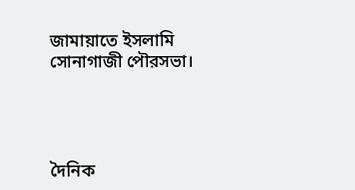জামায়াতে ইসলামি
সোনাগাজী পৌরসভা।




দৈনিক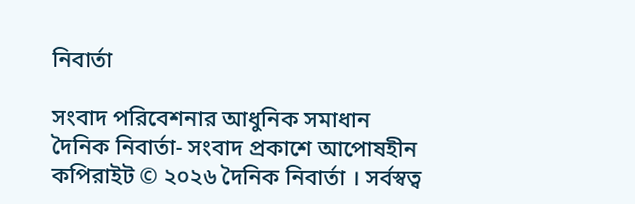নিবার্তা

সংবাদ পরিবেশনার আধুনিক সমাধান
দৈনিক নিবার্তা- সংবাদ প্রকাশে আপোষহীন
কপিরাইট © ২০২৬ দৈনিক নিবার্তা । সর্বস্বত্ব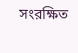সংরক্ষিত